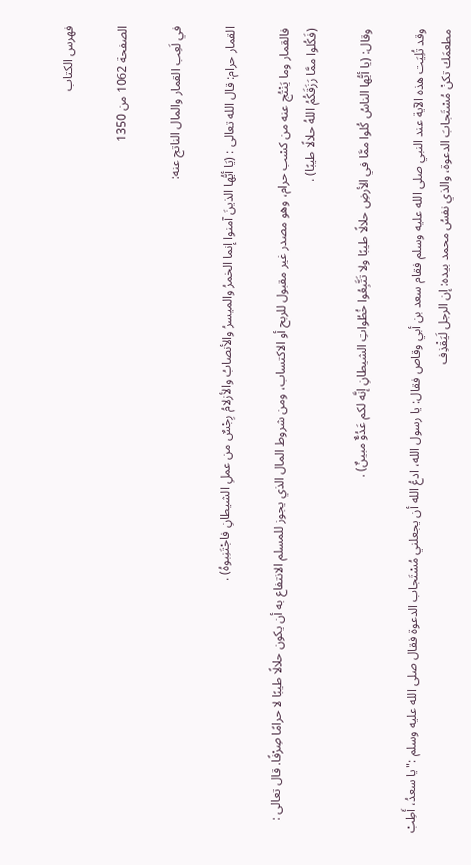فهرس الكتاب

الصفحة 1062 من 1350

في لَعِب القمار والمال الناتج عنه:

القمار حرام: قال الله تعالى : (يَا أيُّها الذينَ آمنوا إنما الخمرُ والميسرُ والأنصابُ والأزلامُ رِجْسٌ من عملِ الشيطانِ فاجْتَنِبوهُ) .

فالقمار وما يَنْتُج عنه من كسْب حرام، وهو مصدر غير مقبول للربح أو الاكتساب، ومن شروط المال الذي يجوز للمسلم الانتفاع به أن يكون حلالًا طيبًا لا حرامًا صِرْفًا. قال تعالى : (فَكُلوا ممَّا رَزَقَكُمُ اللهُ حلالًا طيبًا) .

وقال: (يا أيُّها الناسُ كُلوا ممَّا في الأرضِ حلالًا طيبًا ولا تَتَّبِعُوا خُطُواتِ الشيطانِ إنَّه لكم عَدُوٌّ مبينٌ) .

وقد تُلِيَت هذه الآية عند النبي صلى الله عليه وسلم فقام سعد بن أبي وقاص فقال: يا رسول الله، ادعُ الله أن يجعلني مُسْتَجاب الدعوة فقال صلى الله عليه وسلم :"يا سعدُ، أَطِبْ مطعمَك تكنْ مُسْتَجابَ الدعوة، والذي نفسُ محمد بيده: إن الرجل لَيَقْذِف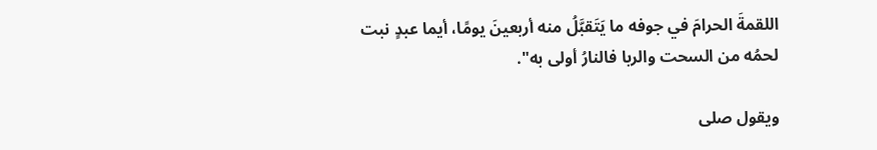اللقمةَ الحرامَ في جوفه ما يَتَقبَّلُ منه أربعينَ يومًا، أيما عبدٍ نبت لحمُه من السحت والربا فالنارُ أولى به".

ويقول صلى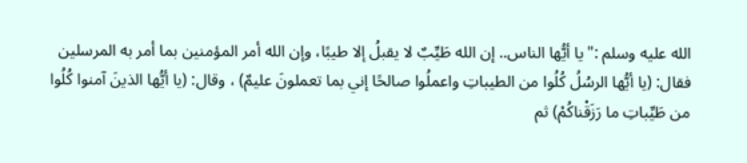الله عليه وسلم :"يا أيُّها الناس.. إن الله طَيِّبٌ لا يقبلُ إلا طيبًا، وإن الله أمر المؤمنين بما أمر به المرسلين فقال: (يا أيُّها الرسُلُ كُلُوا من الطيباتِ واعملُوا صالحًا إني بما تعملونَ عليمٌ) ، وقال: (يا أيُّها الذينَ آمنوا كُلُوا من طَيِّباتِ ما رَزَقْناكُمْ) ثم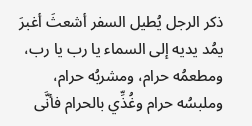ذكر الرجل يُطيل السفر أشعثَ أغبرَ يمُد يديه إلى السماء يا رب يا رب، ومطعمُه حرام، ومشربُه حرام، وملبسُه حرام وغُذِّي بالحرام فأنَّى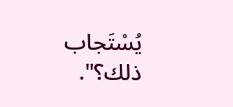يُسْتَجاب ذلك؟".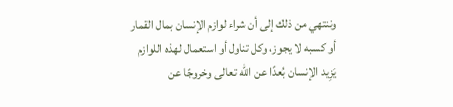وننتهي من ذلك إلى أن شراء لوازم الإنسان بمال القمار أو كسبه لا يجوز، وكل تناول أو استعمال لهذه اللوازم يَزِيد الإنسان بُعدًا عن الله تعالى وخروجًا عن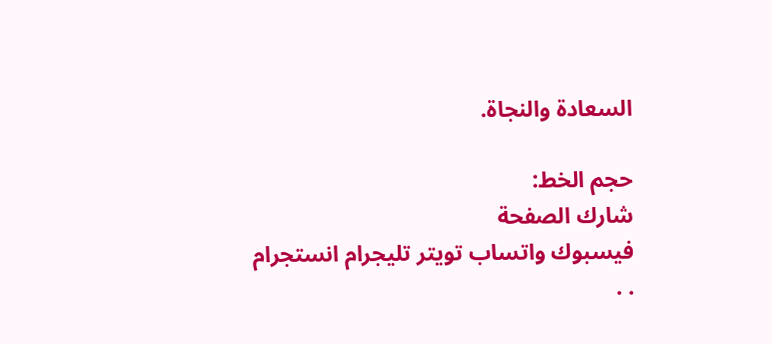السعادة والنجاة.

حجم الخط:
شارك الصفحة
فيسبوك واتساب تويتر تليجرام انستجرام
. .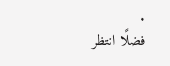.
فضلًا انتظر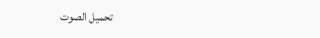تحميل الصوت